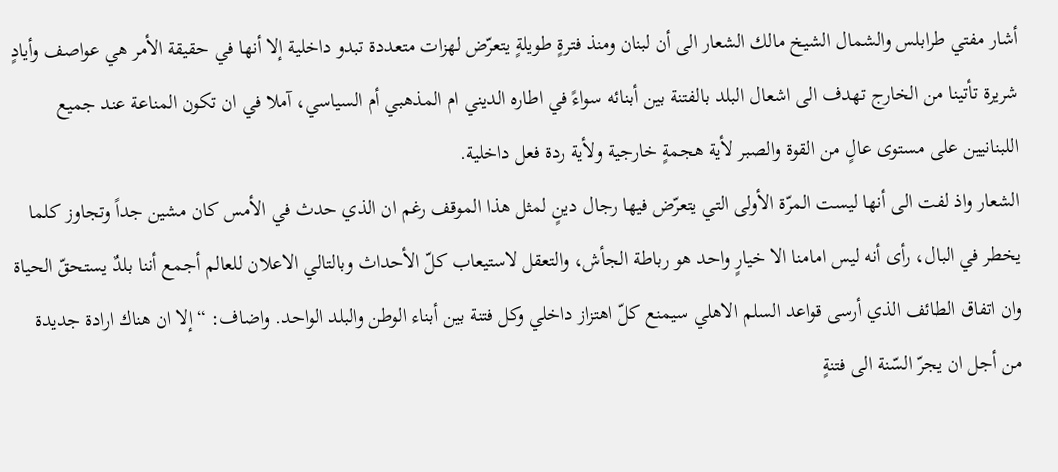أشار مفتي طرابلس والشمال الشيخ مالك الشعار الى أن لبنان ومنذ فترةٍ طويلةٍ يتعرّض لهزات متعددة تبدو داخلية إلا أنها في حقيقة الأمر هي عواصف وأيادٍ شريرة تأتينا من الخارج تهدف الى اشعال البلد بالفتنة بين أبنائه سواءً في اطاره الديني ام المذهبي أم السياسي، آملا في ان تكون المناعة عند جميع اللبنانيين على مستوى عالٍ من القوة والصبر لأية هجمةٍ خارجية ولأية ردة فعل داخلية.
الشعار واذ لفت الى أنها ليست المرّة الأولى التي يتعرّض فيها رجال دينٍ لمثل هذا الموقف رغم ان الذي حدث في الأمس كان مشين جداً وتجاوز كلما يخطر في البال، رأى أنه ليس امامنا الا خيارٍ واحد هو رباطة الجأش، والتعقل لاستيعاب كلّ الأحداث وبالتالي الاعلان للعالم أجمع أننا بلدٌ يستحقّ الحياة وان اتفاق الطائف الذي أرسى قواعد السلم الاهلي سيمنع كلّ اهتزاز داخلي وكل فتنة بين أبناء الوطن والبلد الواحد. واضاف: “إلا ان هناك ارادة جديدة من أجل ان يجرّ السّنة الى فتنةٍ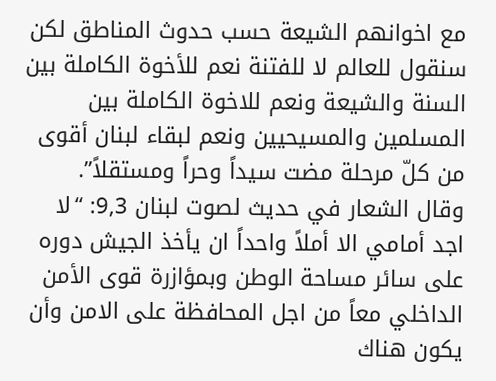مع اخوانهم الشيعة حسب حدوث المناطق لكن سنقول للعالم لا للفتنة نعم للأخوة الكاملة بين السنة والشيعة ونعم للاخوة الكاملة بين المسلمين والمسيحيين ونعم لبقاء لبنان أقوى من كلّ مرحلة مضت سيداً وحراً ومستقلاً”.
وقال الشعار في حديث لصوت لبنان 9,3: “لا اجد أمامي الا أملاً واحداً ان يأخذ الجيش دوره على سائر مساحة الوطن وبمؤازرة قوى الأمن الداخلي معاً من اجل المحافظة على الامن وأن يكون هناك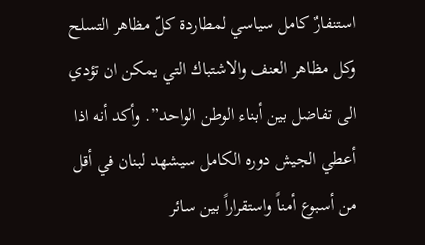استنفارٌ كامل سياسي لمطاردة كلّ مظاهر التسلح وكل مظاهر العنف والاشتباك التي يمكن ان تؤدي الى تفاضل بين أبناء الوطن الواحد”. وأكد أنه اذا أعطي الجيش دوره الكامل سيشهد لبنان في أقل من أسبوع أمناً واستقراراً بين سائر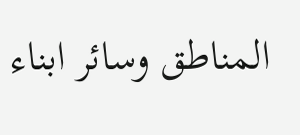المناطق وسائر ابناء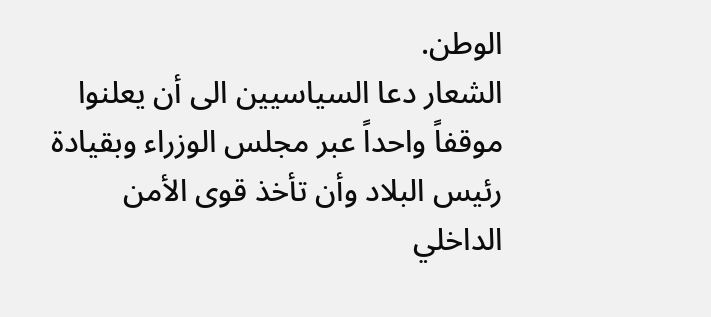الوطن.
الشعار دعا السياسيين الى أن يعلنوا موقفاً واحداً عبر مجلس الوزراء وبقيادة رئيس البلاد وأن تأخذ قوى الأمن الداخلي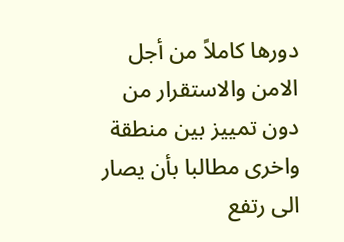دورها كاملاً من أجل الامن والاستقرار من دون تمييز بين منطقة واخرى مطالبا بأن يصار الى رتفع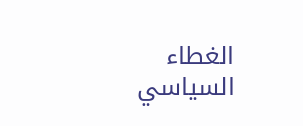الغطاء السياسي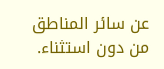عن سائر المناطق من دون استثناء.